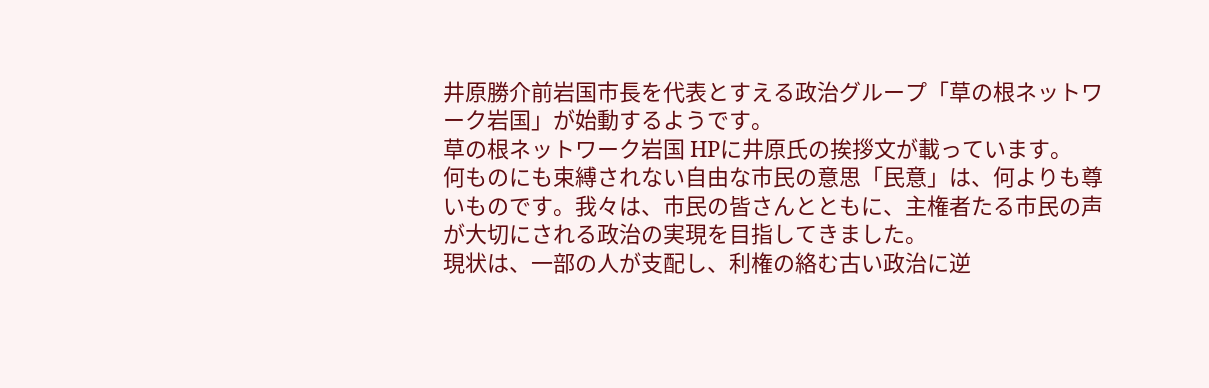井原勝介前岩国市長を代表とすえる政治グループ「草の根ネットワーク岩国」が始動するようです。
草の根ネットワーク岩国 HPに井原氏の挨拶文が載っています。
何ものにも束縛されない自由な市民の意思「民意」は、何よりも尊いものです。我々は、市民の皆さんとともに、主権者たる市民の声が大切にされる政治の実現を目指してきました。
現状は、一部の人が支配し、利権の絡む古い政治に逆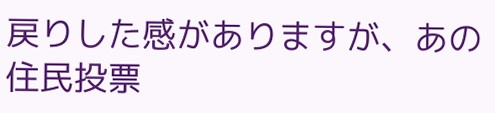戻りした感がありますが、あの住民投票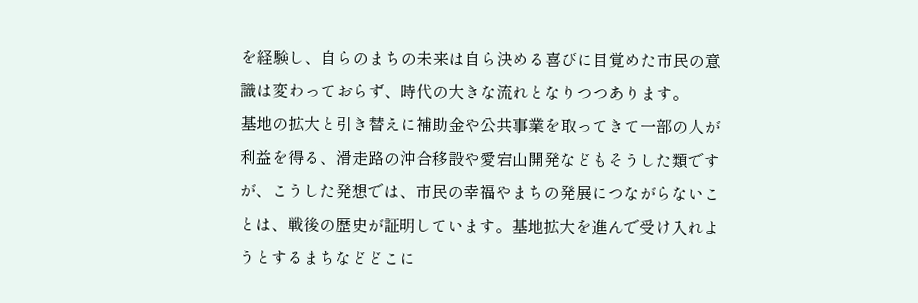を経験し、自らのまちの未来は自ら決める喜びに目覚めた市民の意識は変わっておらず、時代の大きな流れとなりつつあります。
基地の拡大と引き替えに補助金や公共事業を取ってきて一部の人が利益を得る、滑走路の沖合移設や愛宕山開発などもそうした類ですが、こうした発想では、市民の幸福やまちの発展につながらないことは、戦後の歴史が証明しています。基地拡大を進んで受け入れようとするまちなどどこに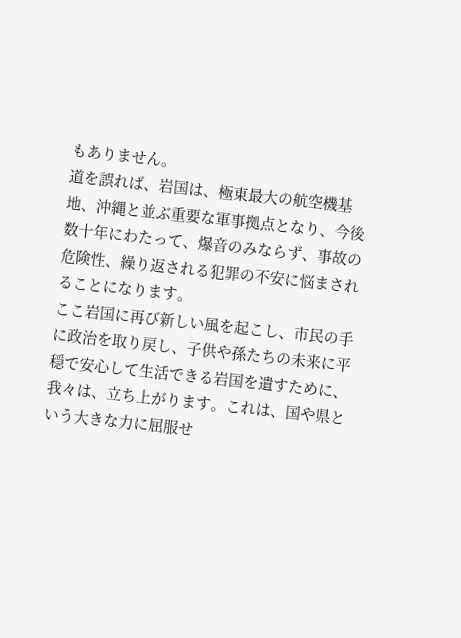もありません。
道を誤れば、岩国は、極東最大の航空機基地、沖縄と並ぶ重要な軍事拠点となり、今後数十年にわたって、爆音のみならず、事故の危険性、繰り返される犯罪の不安に悩まされることになります。
ここ岩国に再び新しい風を起こし、市民の手に政治を取り戻し、子供や孫たちの未来に平穏で安心して生活できる岩国を遺すために、我々は、立ち上がります。これは、国や県という大きな力に屈服せ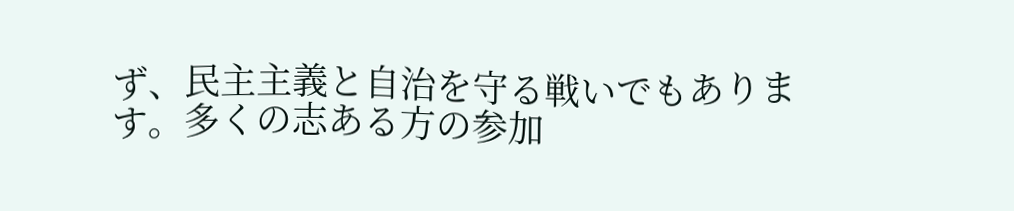ず、民主主義と自治を守る戦いでもあります。多くの志ある方の参加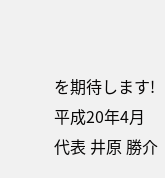を期待します!
平成20年4月
代表 井原 勝介